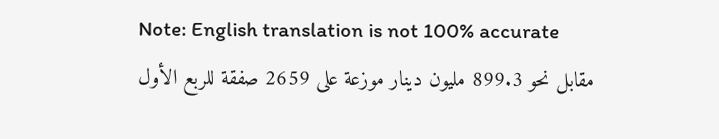Note: English translation is not 100% accurate
مقابل نحو 899.3 مليون دينار موزعة على 2659 صفقة للربع الأول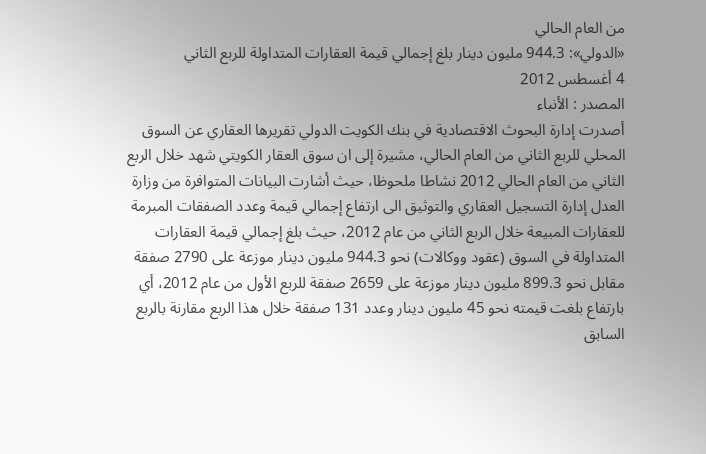من العام الحالي
«الدولي»: 944.3 مليون دينار بلغ إجمالي قيمة العقارات المتداولة للربع الثاني
4 أغسطس 2012
المصدر : الأنباء
أصدرت إدارة البحوث الاقتصادية في بنك الكويت الدولي تقريرها العقاري عن السوق المحلي للربع الثاني من العام الحالي، مشيرة إلى ان سوق العقار الكويتي شهد خلال الربع الثاني من العام الحالي 2012 نشاطا ملحوظا، حيث أشارت البيانات المتوافرة من وزارة العدل إدارة التسجيل العقاري والتوثيق الى ارتفاع إجمالي قيمة وعدد الصفقات المبرمة للعقارات المبيعة خلال الربع الثاني من عام 2012، حيث بلغ إجمالي قيمة العقارات المتداولة في السوق (عقود ووكالات) نحو 944.3 مليون دينار موزعة على 2790 صفقة مقابل نحو 899.3 مليون دينار موزعة على 2659 صفقة للربع الأول من عام 2012، أي بارتفاع بلغت قيمته نحو 45 مليون دينار وعدد 131 صفقة خلال هذا الربع مقارنة بالربع السابق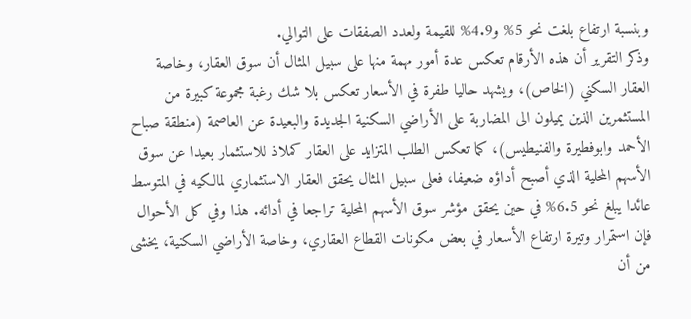وبنسبة ارتفاع بلغت نحو 5% و4.9% للقيمة ولعدد الصفقات على التوالي.
وذكر التقرير أن هذه الأرقام تعكس عدة أمور مهمة منها على سبيل المثال أن سوق العقار، وخاصة العقار السكني (الخاص)، ويشهد حاليا طفرة في الأسعار تعكس بلا شك رغبة مجموعة كبيرة من المستثمرين الذين يميلون الى المضاربة على الأراضي السكنية الجديدة والبعيدة عن العاصمة (منطقة صباح الأحمد وابوفطيرة والفنيطيس)، كما تعكس الطلب المتزايد على العقار كملاذ للاستثمار بعيدا عن سوق الأسهم المحلية الذي أصبح أداؤه ضعيفا، فعلى سبيل المثال يحقق العقار الاستثماري لمالكيه في المتوسط عائدا يبلغ نحو 6.5% في حين يحقق مؤشر سوق الأسهم المحلية تراجعا في أدائه. هذا وفي كل الأحوال فإن استمرار وتيرة ارتفاع الأسعار في بعض مكونات القطاع العقاري، وخاصة الأراضي السكنية، يخشى من أن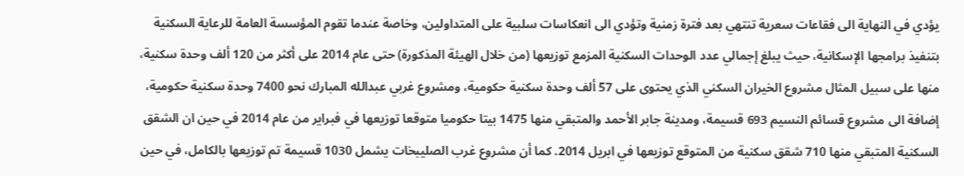يؤدي في النهاية الى فقاعات سعرية تنتهي بعد فترة زمنية وتؤدي الى انعكاسات سلبية على المتداولين، وخاصة عندما تقوم المؤسسة العامة للرعاية السكنية بتنفيذ برامجها الإسكانية، حيث يبلغ إجمالي عدد الوحدات السكنية المزمع توزيعها (من خلال الهيئة المذكورة) حتى عام 2014 على أكثر من 120 ألف وحدة سكنية، منها على سبيل المثال مشروع الخيران السكني الذي يحتوى على 57 ألف وحدة سكنية حكومية، ومشروع غربي عبدالله المبارك نحو 7400 وحدة سكنية حكومية، إضافة الى مشروع قسائم النسيم 693 قسيمة، ومدينة جابر الأحمد والمتبقي منها 1475 بيتا حكوميا متوقعا توزيعها في فبراير من عام 2014 في حين ان الشقق السكنية المتبقي منها 710 شقق سكنية من المتوقع توزيعها في ابريل 2014. كما أن مشروع غرب الصليبخات يشمل 1030 قسيمة تم توزيعها بالكامل، في حين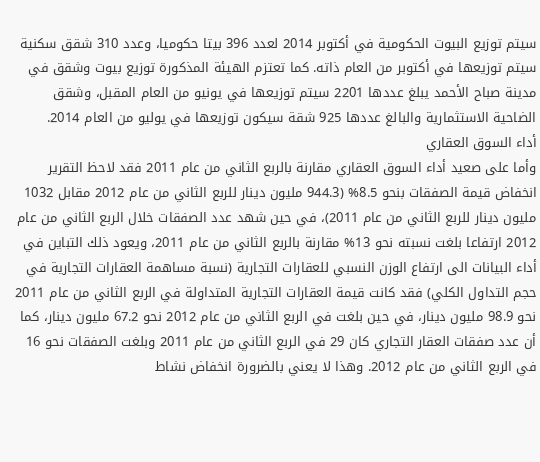سيتم توزيع البيوت الحكومية في أكتوبر 2014 لعدد 396 بيتا حكوميا، وعدد 310 شقق سكنية سيتم توزيعها في أكتوبر من العام ذاته. كما تعتزم الهيئة المذكورة توزيع بيوت وشقق في مدينة صباح الأحمد يبلغ عددها 2201 سيتم توزيعها في يونيو من العام المقبل، وشقق الضاحية الاستثمارية والبالغ عددها 925 شقة سيكون توزيعها في يوليو من العام 2014.
أداء السوق العقاري
وأما على صعيد أداء السوق العقاري مقارنة بالربع الثاني من عام 2011 فقد لاحظ التقرير انخفاض قيمة الصفقات بنحو 8.5% (944.3 مليون دينار للربع الثاني من عام 2012 مقابل 1032 مليون دينار للربع الثاني من عام 2011)، في حين شهد عدد الصفقات خلال الربع الثاني من عام 2012 ارتفاعا بلغت نسبته نحو 13% مقارنة بالربع الثاني من عام 2011، ويعود ذلك التباين في أداء البيانات الى ارتفاع الوزن النسبي للعقارات التجارية (نسبة مساهمة العقارات التجارية في حجم التداول الكلي) فقد كانت قيمة العقارات التجارية المتداولة في الربع الثاني من عام 2011 نحو 98.9 مليون دينار، في حين بلغت في الربع الثاني من عام 2012 نحو 67.2 مليون دينار، كما أن عدد صفقات العقار التجاري كان 29 في الربع الثاني من عام 2011 وبلغت الصفقات نحو 16 في الربع الثاني من عام 2012. وهذا لا يعني بالضرورة انخفاض نشاط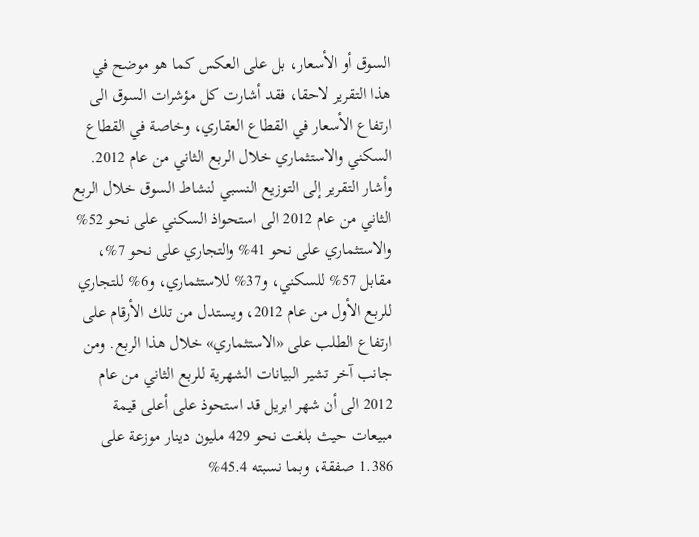السوق أو الأسعار، بل على العكس كما هو موضح في هذا التقرير لاحقا، فقد أشارت كل مؤشرات السوق الى ارتفاع الأسعار في القطاع العقاري، وخاصة في القطاع السكني والاستثماري خلال الربع الثاني من عام 2012.
وأشار التقرير إلى التوزيع النسبي لنشاط السوق خلال الربع الثاني من عام 2012 الى استحواذ السكني على نحو 52% والاستثماري على نحو 41% والتجاري على نحو 7%، مقابل 57% للسكني، و37% للاستثماري، و6% للتجاري للربع الأول من عام 2012، ويستدل من تلك الأرقام على ارتفاع الطلب على «الاستثماري» خلال هذا الربع. ومن جانب آخر تشير البيانات الشهرية للربع الثاني من عام 2012 الى أن شهر ابريل قد استحوذ على أعلى قيمة مبيعات حيث بلغت نحو 429 مليون دينار موزعة على 1.386 صفقة، وبما نسبته 45.4%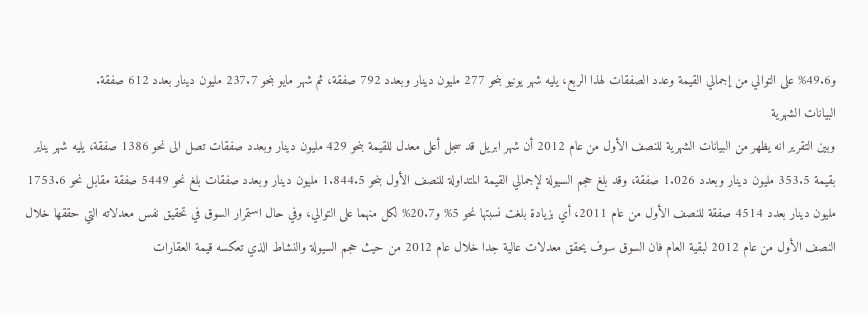و49.6% على التوالي من إجمالي القيمة وعدد الصفقات لهذا الربع، يليه شهر يونيو بنحو 277 مليون دينار وبعدد 792 صفقة، ثم شهر مايو بنحو 237.7 مليون دينار بعدد 612 صفقة.
البيانات الشهرية
وبين التقرير انه يظهر من البيانات الشهرية للنصف الأول من عام 2012 أن شهر ابريل قد سجل أعلى معدل للقيمة بنحو 429 مليون دينار وبعدد صفقات تصل الى نحو 1386 صفقة، يليه شهر يناير بقيمة 353.5 مليون دينار وبعدد 1.026 صفقة، وقد بلغ حجم السيولة لإجمالي القيمة المتداولة للنصف الأول بنحو 1.844.5 مليون دينار وبعدد صفقات بلغ نحو 5449 صفقة مقابل نحو 1753.6 مليون دينار بعدد 4514 صفقة للنصف الأول من عام 2011، أي بزيادة بلغت نسبتها نحو 5% و20.7% لكل منهما على التوالي، وفي حال استمرار السوق في تحقيق نفس معدلاته التي حققها خلال النصف الأول من عام 2012 لبقية العام فان السوق سوف يحقق معدلات عالية جدا خلال عام 2012 من حيث حجم السيولة والنشاط الذي تعكسه قيمة العقارات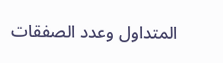المتداول وعدد الصفقات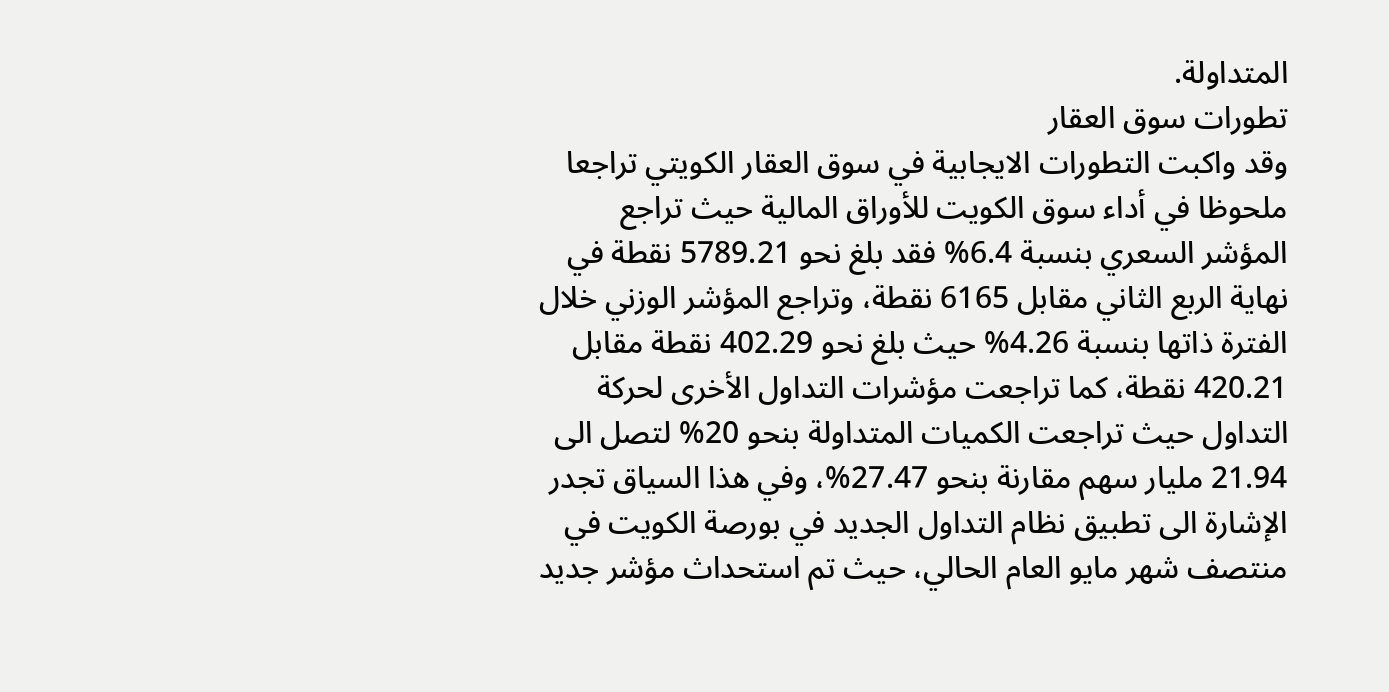المتداولة.
تطورات سوق العقار
وقد واكبت التطورات الايجابية في سوق العقار الكويتي تراجعا ملحوظا في أداء سوق الكويت للأوراق المالية حيث تراجع المؤشر السعري بنسبة 6.4% فقد بلغ نحو 5789.21 نقطة في نهاية الربع الثاني مقابل 6165 نقطة، وتراجع المؤشر الوزني خلال الفترة ذاتها بنسبة 4.26% حيث بلغ نحو 402.29 نقطة مقابل 420.21 نقطة، كما تراجعت مؤشرات التداول الأخرى لحركة التداول حيث تراجعت الكميات المتداولة بنحو 20% لتصل الى 21.94 مليار سهم مقارنة بنحو 27.47%، وفي هذا السياق تجدر الإشارة الى تطبيق نظام التداول الجديد في بورصة الكويت في منتصف شهر مايو العام الحالي، حيث تم استحداث مؤشر جديد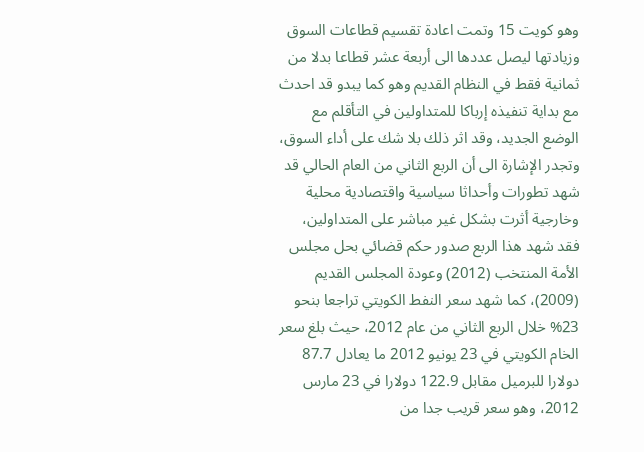وهو كويت 15 وتمت اعادة تقسيم قطاعات السوق وزيادتها ليصل عددها الى أربعة عشر قطاعا بدلا من ثمانية فقط في النظام القديم وهو كما يبدو قد احدث مع بداية تنفيذه إرباكا للمتداولين في التأقلم مع الوضع الجديد، وقد اثر ذلك بلا شك على أداء السوق، وتجدر الإشارة الى أن الربع الثاني من العام الحالي قد شهد تطورات وأحداثا سياسية واقتصادية محلية وخارجية أثرت بشكل غير مباشر على المتداولين، فقد شهد هذا الربع صدور حكم قضائي بحل مجلس الأمة المنتخب (2012) وعودة المجلس القديم (2009)، كما شهد سعر النفط الكويتي تراجعا بنحو 23% خلال الربع الثاني من عام 2012، حيث بلغ سعر الخام الكويتي في 23 يونيو 2012 ما يعادل 87.7 دولارا للبرميل مقابل 122.9 دولارا في 23 مارس 2012، وهو سعر قريب جدا من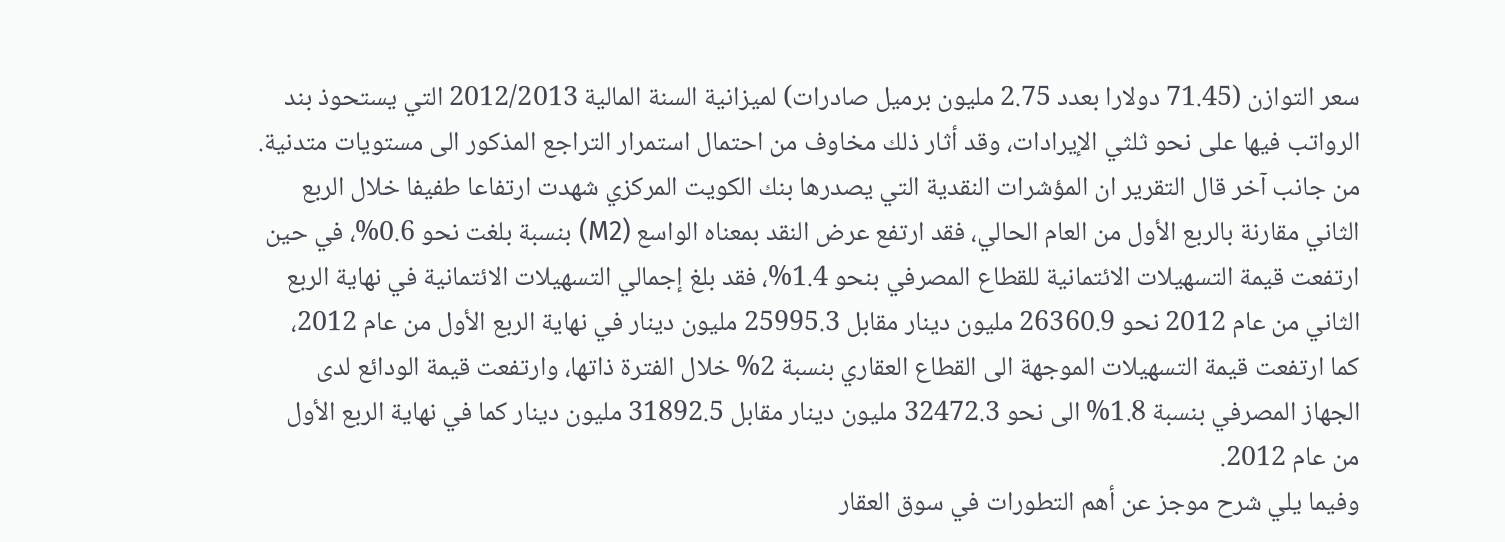سعر التوازن (71.45 دولارا بعدد 2.75 مليون برميل صادرات) لميزانية السنة المالية 2012/2013 التي يستحوذ بند الرواتب فيها على نحو ثلثي الإيرادات، وقد أثار ذلك مخاوف من احتمال استمرار التراجع المذكور الى مستويات متدنية.
من جانب آخر قال التقرير ان المؤشرات النقدية التي يصدرها بنك الكويت المركزي شهدت ارتفاعا طفيفا خلال الربع الثاني مقارنة بالربع الأول من العام الحالي، فقد ارتفع عرض النقد بمعناه الواسع (M2) بنسبة بلغت نحو 0.6%، في حين ارتفعت قيمة التسهيلات الائتمانية للقطاع المصرفي بنحو 1.4%، فقد بلغ إجمالي التسهيلات الائتمانية في نهاية الربع الثاني من عام 2012 نحو 26360.9 مليون دينار مقابل 25995.3 مليون دينار في نهاية الربع الأول من عام 2012، كما ارتفعت قيمة التسهيلات الموجهة الى القطاع العقاري بنسبة 2% خلال الفترة ذاتها، وارتفعت قيمة الودائع لدى الجهاز المصرفي بنسبة 1.8% الى نحو 32472.3 مليون دينار مقابل 31892.5 مليون دينار كما في نهاية الربع الأول من عام 2012.
وفيما يلي شرح موجز عن أهم التطورات في سوق العقار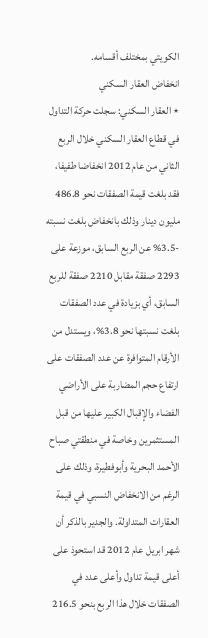الكويتي بمختلف أقسامه.
انخفاض العقار السكني
٭ العقار السكني: سجلت حركة التداول في قطاع العقار السكني خلال الربع الثاني من عام 2012 انخفاضا طفيفا، فقد بلغت قيمة الصفقات نحو 486.8 مليون دينار وذلك بانخفاض بلغت نسبته -3.5% عن الربع السابق، موزعة على 2293 صفقة مقابل 2210 صفقة للربع السابق، أي بزيادة في عدد الصفقات بلغت نسبتها نحو 3.8%، ويستدل من الأرقام المتوافرة عن عدد الصفقات على ارتفاع حجم المضاربة على الأراضي الفضاء والإقبال الكبير عليها من قبل المستثمرين وخاصة في منطقتي صباح الأحمد البحرية وأبوفطيرة، وذلك على الرغم من الانخفاض النسبي في قيمة العقارات المتداولة. والجدير بالذكر أن شهر ابريل عام 2012 قد استحوذ على أعلى قيمة تداول وأعلى عدد في الصفقات خلال هذا الربع بنحو 216.5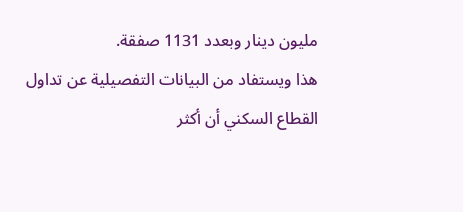مليون دينار وبعدد 1131 صفقة.
هذا ويستفاد من البيانات التفصيلية عن تداول القطاع السكني أن أكثر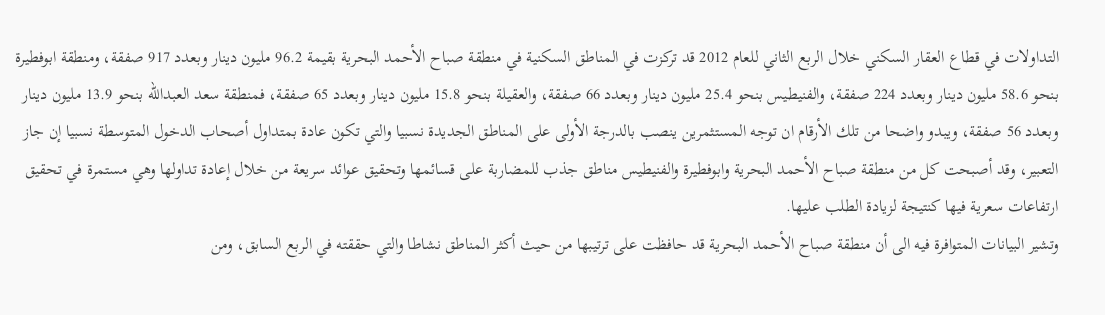التداولات في قطاع العقار السكني خلال الربع الثاني للعام 2012 قد تركزت في المناطق السكنية في منطقة صباح الأحمد البحرية بقيمة 96.2 مليون دينار وبعدد 917 صفقة، ومنطقة ابوفطيرة بنحو 58.6 مليون دينار وبعدد 224 صفقة، والفنيطيس بنحو 25.4 مليون دينار وبعدد 66 صفقة، والعقيلة بنحو 15.8 مليون دينار وبعدد 65 صفقة، فمنطقة سعد العبدالله بنحو 13.9 مليون دينار وبعدد 56 صفقة، ويبدو واضحا من تلك الأرقام ان توجه المستثمرين ينصب بالدرجة الأولى على المناطق الجديدة نسبيا والتي تكون عادة بمتداول أصحاب الدخول المتوسطة نسبيا إن جاز التعبير، وقد أصبحت كل من منطقة صباح الأحمد البحرية وابوفطيرة والفنيطيس مناطق جذب للمضاربة على قسائمها وتحقيق عوائد سريعة من خلال إعادة تداولها وهي مستمرة في تحقيق ارتفاعات سعرية فيها كنتيجة لزيادة الطلب عليها.
وتشير البيانات المتوافرة فيه الى أن منطقة صباح الأحمد البحرية قد حافظت على ترتيبها من حيث أكثر المناطق نشاطا والتي حققته في الربع السابق، ومن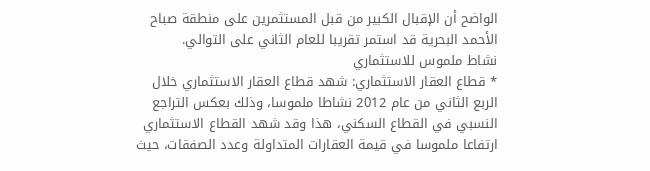الواضح أن الإقبال الكبير من قبل المستثمرين على منطقة صباح الأحمد البحرية قد استمر تقريبا للعام الثاني على التوالي.
نشاط ملموس للاستثماري
٭ قطاع العقار الاستثماري: شهد قطاع العقار الاستثماري خلال الربع الثاني من عام 2012 نشاطا ملموسا، وذلك بعكس التراجع النسبي في القطاع السكني، هذا وقد شهد القطاع الاستثماري ارتفاعا ملموسا في قيمة العقارات المتداولة وعدد الصفقات، حيث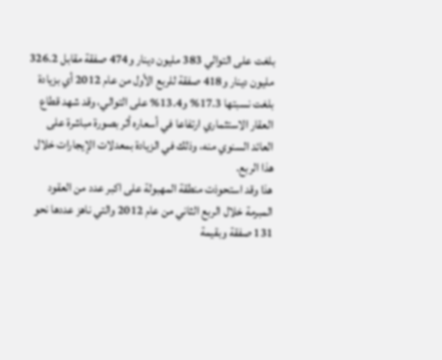بلغت على التوالي 383 مليون دينار و474 صفقة مقابل 326.2 مليون دينار و418 صفقة للربع الأول من عام 2012 أي بزيادة بلغت نسبتها 17.3% و13.4% على التوالي، وقد شهد قطاع العقار الاستثماري ارتفاعا في أسعاره أثر بصورة مباشرة على العائد السنوي منه، وذلك في الزيادة بمعدلات الإيجارات خلال هذا الربع.
هذا وقد استحوذت منطقة المهبولة على اكبر عدد من العقود المبرمة خلال الربع الثاني من عام 2012 والتي ناهز عددها نحو 131 صفقة وبقيمة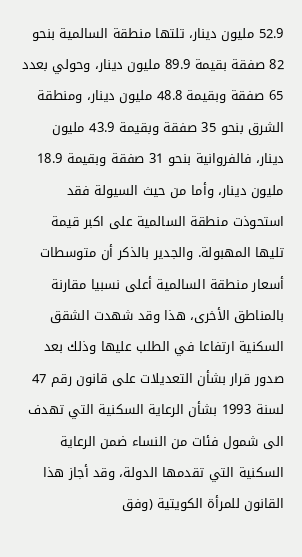52.9 مليون دينار، تلتها منطقة السالمية بنحو 82 صفقة بقيمة 89.9 مليون دينار، وحولي بعدد 65 صفقة وبقيمة 48.8 مليون دينار، ومنطقة الشرق بنحو 35 صفقة وبقيمة 43.9 مليون دينار، فالفروانية بنحو 31 صفقة وبقيمة 18.9 مليون دينار، وأما من حيث السيولة فقد استحوذت منطقة السالمية على اكبر قيمة تليها المهبولة. والجدير بالذكر أن متوسطات أسعار منطقة السالمية أعلى نسبيا مقارنة بالمناطق الأخرى، هذا وقد شهدت الشقق السكنية ارتفاعا في الطلب عليها وذلك بعد صدور قرار بشأن التعديلات على قانون رقم 47 لسنة 1993 بشأن الرعاية السكنية التي تهدف الى شمول فئات من النساء ضمن الرعاية السكنية التي تقدمها الدولة، وقد أجاز هذا القانون للمرأة الكويتية (وفق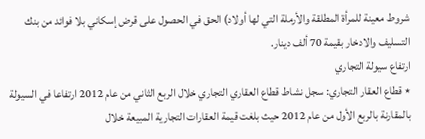شروط معينة للمرأة المطلقة والأرملة التي لها أولاد) الحق في الحصول على قرض إسكاني بلا فوائد من بنك التسليف والادخار بقيمة 70 ألف دينار.
ارتفاع سيولة التجاري
٭ قطاع العقار التجاري: سجل نشاط قطاع العقاري التجاري خلال الربع الثاني من عام 2012 ارتفاعا في السيولة بالمقارنة بالربع الأول من عام 2012 حيث بلغت قيمة العقارات التجارية المبيعة خلال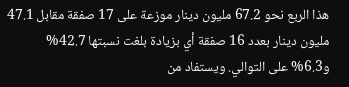هذا الربع نحو 67.2 مليون دينار موزعة على 17 صفقة مقابل 47.1 مليون دينار بعدد 16 صفقة أي بزيادة بلغت نسبتها 42.7% و6.3% على التوالي. ويستفاد من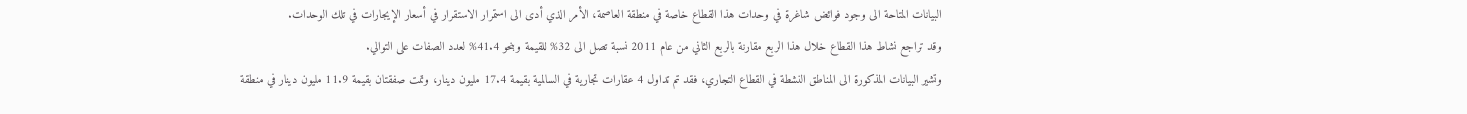البيانات المتاحة الى وجود فوائض شاغرة في وحدات هذا القطاع خاصة في منطقة العاصمة، الأمر الذي أدى الى استمرار الاستقرار في أسعار الإيجارات في تلك الوحدات.
وقد تراجع نشاط هذا القطاع خلال هذا الربع مقارنة بالربع الثاني من عام 2011 نسبة تصل الى 32% للقيمة وبنحو 41.4% لعدد الصفات على التوالي.
وتشير البيانات المذكورة الى المناطق النشطة في القطاع التجاري، فقد تم تداول 4 عقارات تجارية في السالمية بقيمة 17.4 مليون دينار، وتمت صفقتان بقيمة 11.9 مليون دينار في منطقة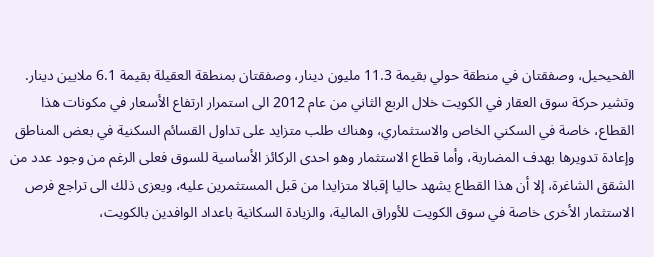الفحيحيل، وصفقتان في منطقة حولي بقيمة 11.3 مليون دينار، وصفقتان بمنطقة العقيلة بقيمة 6.1 ملايين دينار.
وتشير حركة سوق العقار في الكويت خلال الربع الثاني من عام 2012 الى استمرار ارتفاع الأسعار في مكونات هذا القطاع، خاصة في السكني الخاص والاستثماري، وهناك طلب متزايد على تداول القسائم السكنية في بعض المناطق وإعادة تدويرها بهدف المضاربة، وأما قطاع الاستثمار وهو احدى الركائز الأساسية للسوق فعلى الرغم من وجود عدد من الشقق الشاغرة، إلا أن هذا القطاع يشهد حاليا إقبالا متزايدا من قبل المستثمرين عليه، ويعزى ذلك الى تراجع فرص الاستثمار الأخرى خاصة في سوق الكويت للأوراق المالية، والزيادة السكانية باعداد الوافدين بالكويت،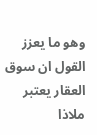وهو ما يعزز القول ان سوق العقار يعتبر ملاذا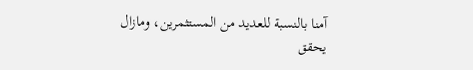آمنا بالنسبة للعديد من المستثمرين، ومازال يحقق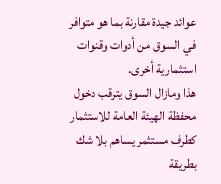عوائد جيدة مقارنة بما هو متوافر في السوق من أدوات وقنوات استثمارية أخرى.
هذا ومازال السوق يترقب دخول محفظة الهيئة العامة للاستثمار كطرف مستثمر يساهم بلا شك بطريقة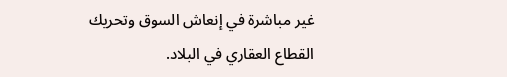غير مباشرة في إنعاش السوق وتحريك القطاع العقاري في البلاد.